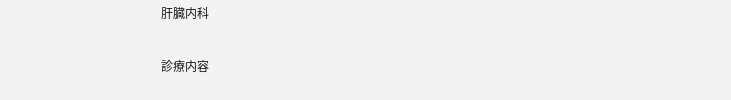肝臓内科

診療内容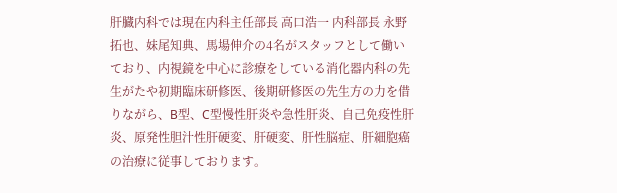肝臓内科では現在内科主任部長 高口浩一 内科部長 永野拓也、妹尾知典、馬場伸介の4名がスタッフとして働いており、内視鏡を中心に診療をしている消化器内科の先生がたや初期臨床研修医、後期研修医の先生方の力を借りながら、B型、C型慢性肝炎や急性肝炎、自己免疫性肝炎、原発性胆汁性肝硬変、肝硬変、肝性脳症、肝細胞癌の治療に従事しております。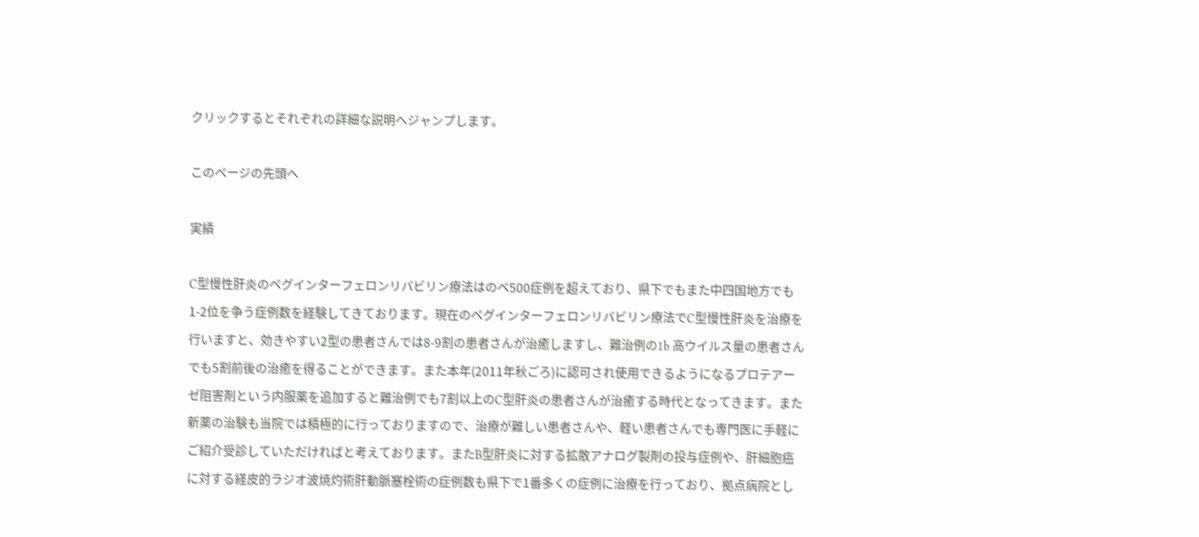クリックするとそれぞれの詳細な説明へジャンプします。

このページの先頭へ

実績

C型慢性肝炎のペグインターフェロンリバビリン療法はのべ500症例を超えており、県下でもまた中四国地方でも1-2位を争う症例数を経験してきております。現在のペグインターフェロンリバビリン療法でC型慢性肝炎を治療を行いますと、効きやすい2型の患者さんでは8-9割の患者さんが治癒しますし、難治例の1b 高ウイルス量の患者さんでも5割前後の治癒を得ることができます。また本年(2011年秋ごろ)に認可され使用できるようになるプロテアーゼ阻害剤という内服薬を追加すると難治例でも7割以上のC型肝炎の患者さんが治癒する時代となってきます。また新薬の治験も当院では積極的に行っておりますので、治療が難しい患者さんや、軽い患者さんでも専門医に手軽にご紹介受診していただければと考えております。またB型肝炎に対する拡散アナログ製剤の投与症例や、肝細胞癌に対する経皮的ラジオ波焼灼術肝動脈塞栓術の症例数も県下で1番多くの症例に治療を行っており、拠点病院とし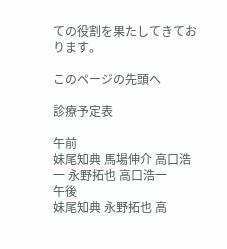ての役割を果たしてきております。

このページの先頭へ

診療予定表

午前
妹尾知典 馬場伸介 高口浩一 永野拓也 高口浩一
午後
妹尾知典 永野拓也 高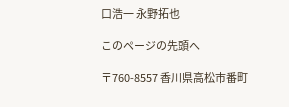口浩一 永野拓也

このページの先頭へ

〒760-8557 香川県高松市番町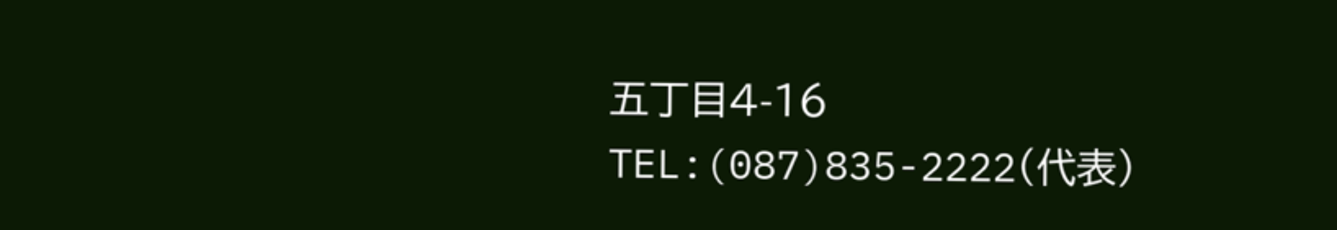五丁目4-16
TEL:(087)835-2222(代表)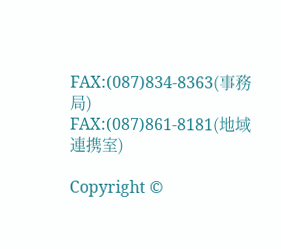FAX:(087)834-8363(事務局)
FAX:(087)861-8181(地域連携室)

Copyright ©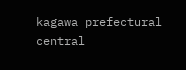kagawa prefectural central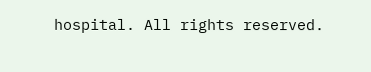hospital. All rights reserved.